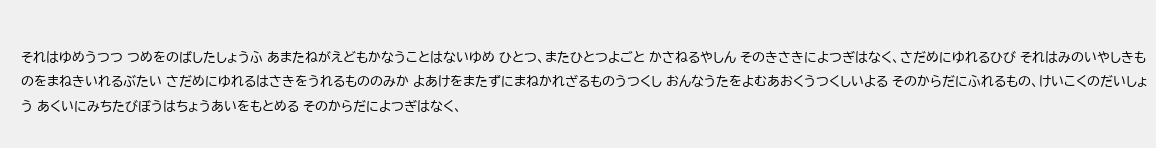それはゆめうつつ つめをのばしたしょうふ あまたねがえどもかなうことはないゆめ ひとつ、またひとつよごと かさねるやしん そのきさきによつぎはなく、さだめにゆれるひび それはみのいやしきものをまねきいれるぶたい さだめにゆれるはさきをうれるもののみか よあけをまたずにまねかれざるものうつくし おんなうたをよむあおくうつくしいよる そのからだにふれるもの、けいこくのだいしょう あくいにみちたびぼうはちょうあいをもとめる そのからだによつぎはなく、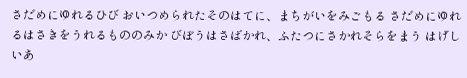さだめにゆれるひび おいつめられたそのはてに、まちがいをみごもる さだめにゆれるはさきをうれるもののみか びぼうはさばかれ、ふたつにさかれそらをまう はげしいあ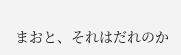まおと、それはだれのか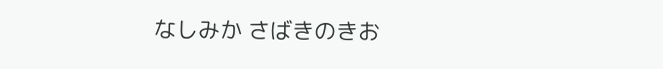なしみか さばきのきお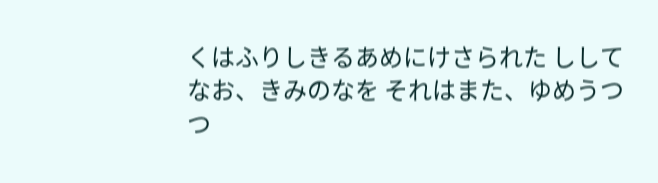くはふりしきるあめにけさられた ししてなお、きみのなを それはまた、ゆめうつつ